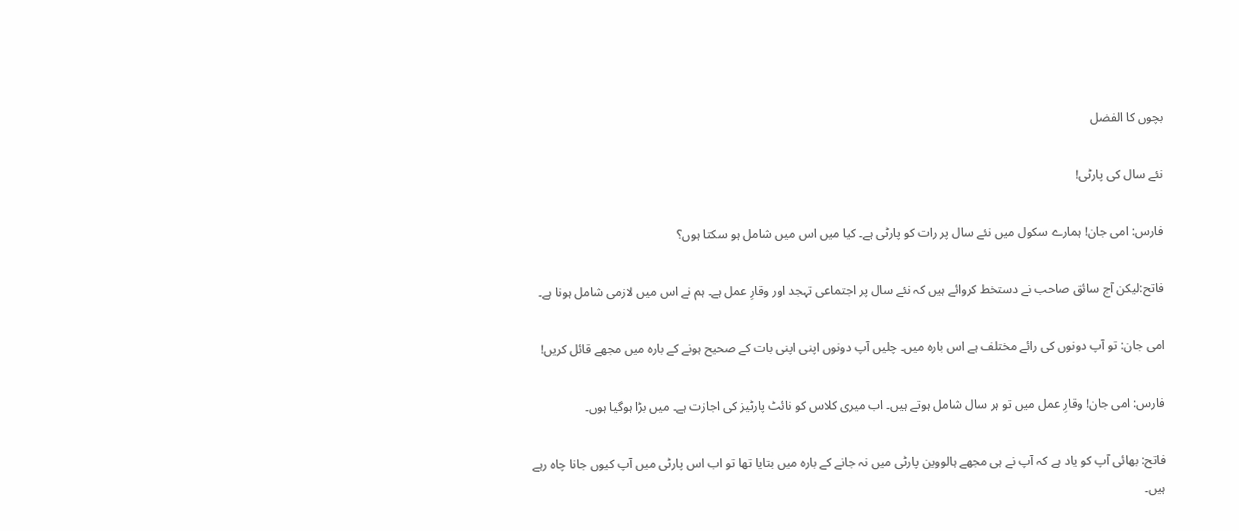بچوں کا الفضل

نئے سال کی پارٹی!

فارس: امی جان! ہمارے سکول میں نئے سال پر رات کو پارٹی ہے۔ کیا میں اس میں شامل ہو سکتا ہوں؟

فاتح:لیکن آج سائق صاحب نے دستخط کروائے ہیں کہ نئے سال پر اجتماعی تہجد اور وقارِ عمل ہے۔ ہم نے اس میں لازمی شامل ہونا ہے۔

امی جان: تو آپ دونوں کی رائے مختلف ہے اس بارہ میں۔ چلیں آپ دونوں اپنی اپنی بات کے صحیح ہونے کے بارہ میں مجھے قائل کریں!

فارس: امی جان! وقارِ عمل میں تو ہر سال شامل ہوتے ہیں۔ اب میری کلاس کو نائٹ پارٹیز کی اجازت ہے۔ میں بڑا ہوگیا ہوں۔

فاتح: بھائی آپ کو یاد ہے کہ آپ نے ہی مجھے ہالووین پارٹی میں نہ جانے کے بارہ میں بتایا تھا تو اب اس پارٹی میں آپ کیوں جانا چاہ رہے ہیں۔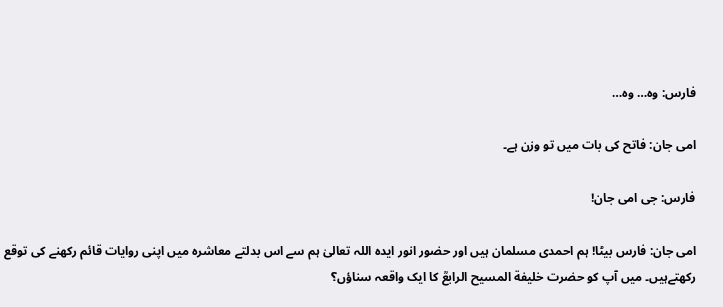فارس: وہ… وہ…

امی جان: فاتح کی بات میں تو وزن ہے۔

فارس: جی امی جان!

امی جان: فارس بیٹا! ہم احمدی مسلمان ہیں اور حضور انور ایدہ اللہ تعالیٰ ہم سے اس بدلتے معاشرہ میں اپنی روایات قائم رکھنے کی توقع رکھتےہیں۔ میں آپ کو حضرت خلیفة المسیح الرابعؒ کا ایک واقعہ سناؤں؟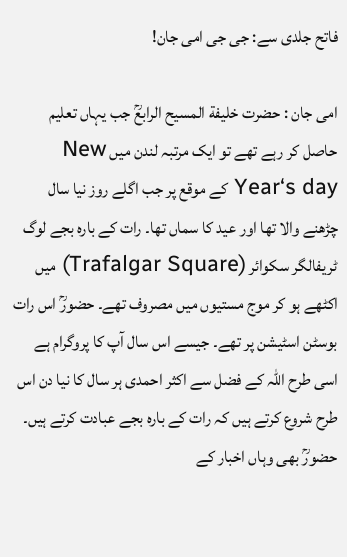فاتح جلدی سے: جی جی امی جان!

امی جان : حضرت خلیفة المسیح الرابعؒ جب یہاں تعلیم حاصل کر رہے تھے تو ایک مرتبہ لندن میں New Year‘s day کے موقع پر جب اگلے روز نیا سال چڑھنے والا تھا اور عید کا سماں تھا۔ رات کے بارہ بجے لوگ ٹریفالگر سکوائر (Trafalgar Square) میں اکٹھے ہو کر موج مستیوں میں مصروف تھے۔ حضورؒ اس رات بوسٹن اسٹیشن پر تھے۔ جیسے اس سال آپ کا پروگرام ہے اسی طرح اللہ کے فضل سے اکثر احمدی ہر سال کا نیا دن اس طرح شروع کرتے ہیں کہ رات کے بارہ بجے عبادت کرتے ہیں۔ حضورؒ بھی وہاں اخبار کے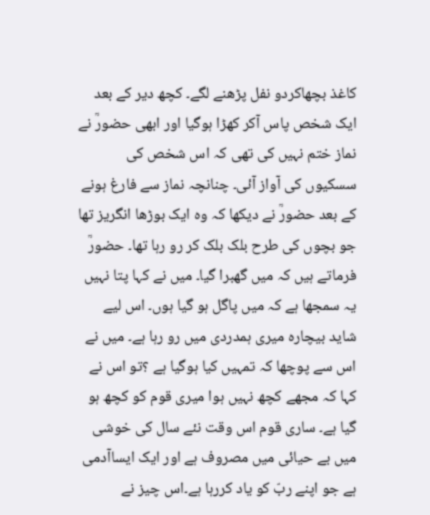کاغذ بچھاکردو نفل پڑھنے لگے۔ کچھ دیر کے بعد ایک شخص پاس آکر کھڑا ہوگیا اور ابھی حضورؒ نے نماز ختم نہیں کی تھی کہ اس شخص کی سسکیوں کی آواز آئی۔ چنانچہ نماز سے فارغ ہونے کے بعد حضورؒ نے دیکھا کہ وہ ایک بوڑھا انگریز تھا جو بچوں کی طرح بلک بلک کر رو رہا تھا۔ حضورؒ فرماتے ہیں کہ میں گھبرا گیا۔ میں نے کہا پتا نہیں یہ سمجھا ہے کہ میں پاگل ہو گیا ہوں۔ اس لیے شاید بیچارہ میری ہمدردی میں رو رہا ہے۔ میں نے اس سے پوچھا کہ تمہیں کیا ہوگیا ہے ؟تو اس نے کہا کہ مجھے کچھ نہیں ہوا میری قوم کو کچھ ہو گیا ہے۔ ساری قوم اس وقت نئے سال کی خوشی میں بے حیائی میں مصروف ہے اور ایک ایساآدمی ہے جو اپنے ربّ کو یاد کررہا ہے۔اس چیز نے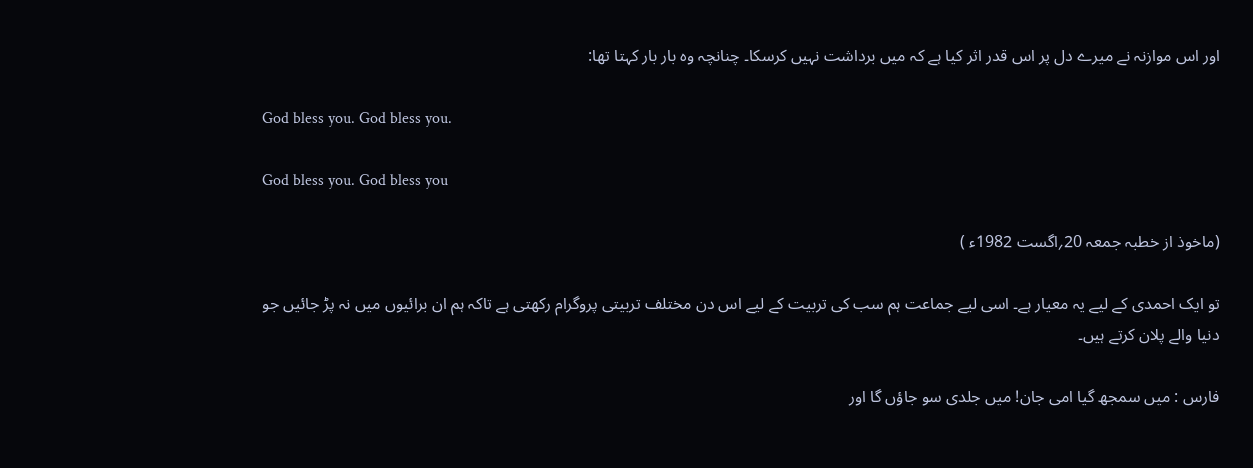اور اس موازنہ نے میرے دل پر اس قدر اثر کیا ہے کہ میں برداشت نہیں کرسکا۔ چنانچہ وہ بار بار کہتا تھا:

God bless you. God bless you.

God bless you. God bless you

(ماخوذ از خطبہ جمعہ 20؍اگست 1982ء )

تو ایک احمدی کے لیے یہ معیار ہے۔ اسی لیے جماعت ہم سب کی تربیت کے لیے اس دن مختلف تربیتی پروگرام رکھتی ہے تاکہ ہم ان برائیوں میں نہ پڑ جائیں جو دنیا والے پلان کرتے ہیں۔

فارس : میں سمجھ گیا امی جان! میں جلدی سو جاؤں گا اور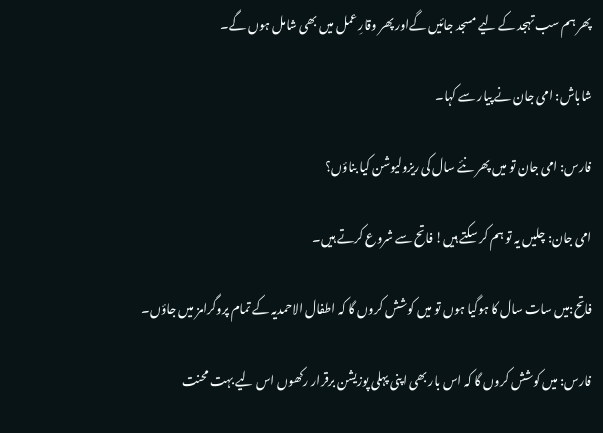پھر ہم سب تہجد کے لیے مسجد جائیں گےاور پھر وقارِ عمل میں بھی شامل ہوں گے۔

شاباش: امی جان نے پیار سے کہا۔

فارس: امی جان تو میں پھر نئے سال کی ریزولیوشن کیا بناؤں؟

امی جان: چلیں یہ تو ہم کر سکتے ہیں! فاتح سے شروع کرتے ہیں۔

فاتح:میں سات سال کا ہوگیا ہوں تو میں کوشش کروں گا کہ اطفال الاحمدیہ کے تمام پروگرامز میں جاؤں۔

فارس: میں کوشش کروں گا کہ اس بار بھی اپنی پہلی پوزیشن برقرار رکھوں اس لیے بہت محنت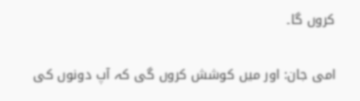کروں گا۔

امی جان: اور میں کوشش کروں گی کہ آپ دونوں کی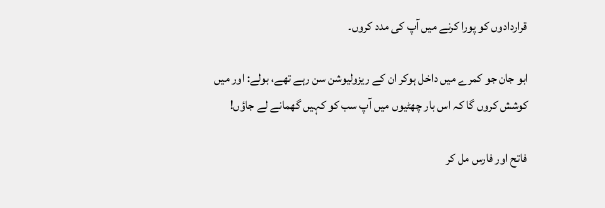قراردادوں کو پورا کرنے میں آپ کی مدد کروں۔

ابو جان جو کمرے میں داخل ہوکر ان کے ریزولیوشن سن رہے تھے، بولے: اور میں کوشش کروں گا کہ اس بار چھٹیوں میں آپ سب کو کہیں گھمانے لے جاؤں!

فاتح اور فارس مل کر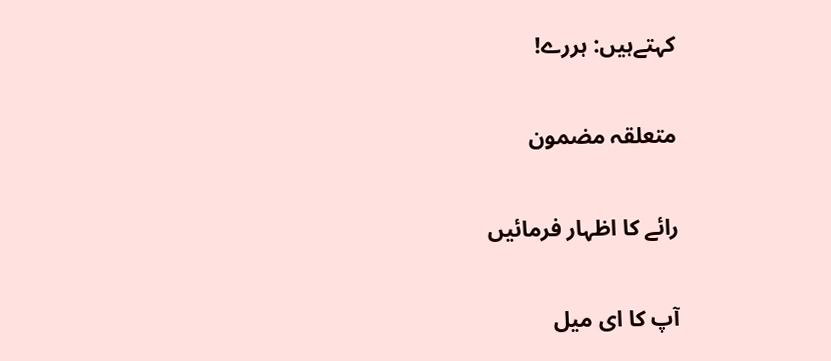کہتےہیں: ہررے!

متعلقہ مضمون

رائے کا اظہار فرمائیں

آپ کا ای میل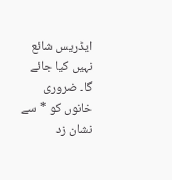ایڈریس شائع نہیں کیا جائے گا۔ ضروری خانوں کو * سے نشان زد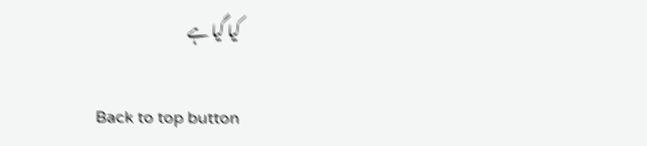کیا گیا ہے

Back to top button